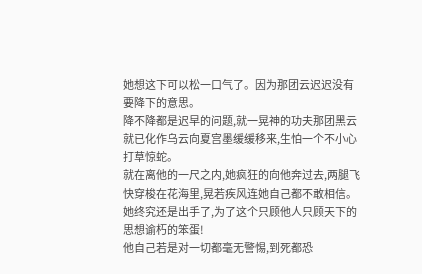她想这下可以松一口气了。因为那团云迟迟没有要降下的意思。
降不降都是迟早的问题,就一晃神的功夫那团黑云就已化作乌云向夏宫墨缓缓移来,生怕一个不小心打草惊蛇。
就在离他的一尺之内,她疯狂的向他奔过去,两腿飞快穿梭在花海里,晃若疾风连她自己都不敢相信。
她终究还是出手了,为了这个只顾他人只顾天下的思想谕朽的笨蛋!
他自己若是对一切都毫无警惕,到死都恐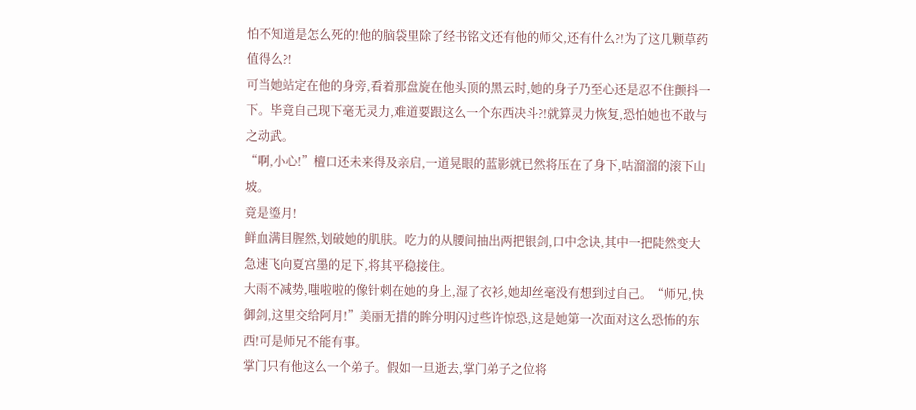怕不知道是怎么死的!他的脑袋里除了经书铭文还有他的师父,还有什么?!为了这几颗草药值得么?!
可当她站定在他的身旁,看着那盘旋在他头顶的黑云时,她的身子乃至心还是忍不住颤抖一下。毕竟自己现下毫无灵力,难道要跟这么一个东西决斗?!就算灵力恢复,恐怕她也不敢与之动武。
“啊,小心!”檀口还未来得及亲启,一道晃眼的蓝影就已然将压在了身下,咕溜溜的滚下山坡。
竟是瑬月!
鲜血满目腥然,划破她的肌肤。吃力的从腰间抽出两把银剑,口中念诀,其中一把陡然变大急速飞向夏宫墨的足下,将其平稳接住。
大雨不减势,嗤啦啦的像针刺在她的身上,湿了衣衫,她却丝毫没有想到过自己。“师兄,快御剑,这里交给阿月!”美丽无措的眸分明闪过些许惊恐,这是她第一次面对这么恐怖的东西!可是师兄不能有事。
掌门只有他这么一个弟子。假如一旦逝去,掌门弟子之位将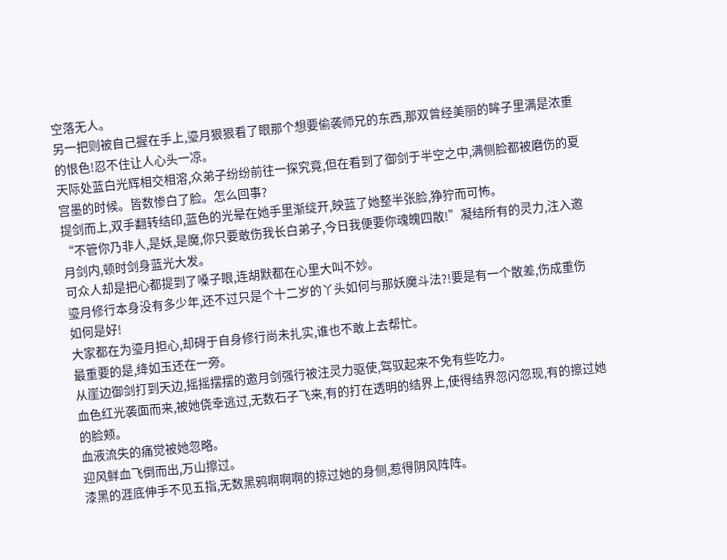空落无人。
另一把则被自己握在手上,瑬月狠狠看了眼那个想要偷袭师兄的东西,那双曾经美丽的眸子里满是浓重的恨色!忍不住让人心头一凉。
天际处蓝白光辉相交相溶,众弟子纷纷前往一探究竟,但在看到了御剑于半空之中,满侧脸都被磨伤的夏宫墨的时候。皆数惨白了脸。怎么回事?
提剑而上,双手翻转结印,蓝色的光晕在她手里渐绽开,映蓝了她整半张脸,狰狞而可怖。
“不管你乃非人,是妖,是魔,你只要敢伤我长白弟子,今日我便要你魂魄四散!”凝结所有的灵力,注入邀月剑内,顿时剑身蓝光大发。
可众人却是把心都提到了嗓子眼,连胡默都在心里大叫不妙。
瑬月修行本身没有多少年,还不过只是个十二岁的丫头如何与那妖魔斗法?!要是有一个散差,伤成重伤如何是好!
大家都在为瑬月担心,却碍于自身修行尚未扎实,谁也不敢上去帮忙。
最重要的是,绛如玉还在一旁。
从崖边御剑打到天边,摇摇摆摆的邀月剑强行被注灵力驱使,驾驭起来不免有些吃力。
血色红光袭面而来,被她侥幸逃过,无数石子飞来,有的打在透明的结界上,使得结界忽闪忽现,有的擦过她的脸颊。
血液流失的痛觉被她忽略。
迎风鲜血飞倒而出,万山擦过。
漆黑的涯底伸手不见五指,无数黑鸦啊啊啊的掠过她的身侧,惹得阴风阵阵。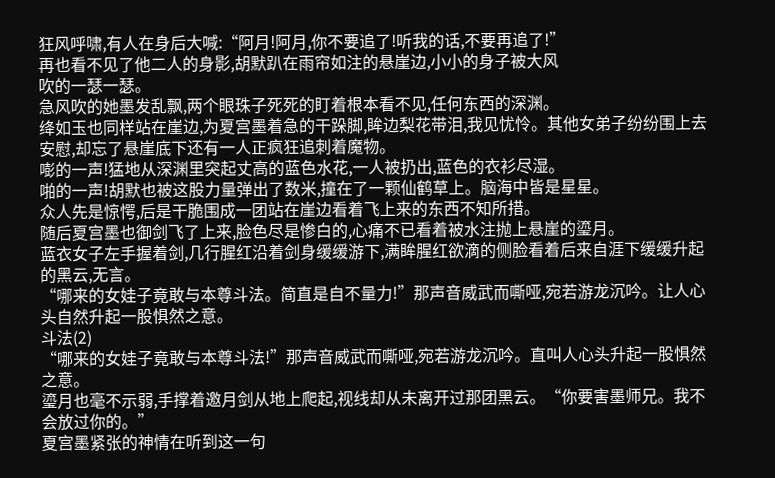狂风呼啸,有人在身后大喊:“阿月!阿月,你不要追了!听我的话,不要再追了!”
再也看不见了他二人的身影,胡默趴在雨帘如注的悬崖边,小小的身子被大风
吹的一瑟一瑟。
急风吹的她墨发乱飘,两个眼珠子死死的盯着根本看不见,任何东西的深渊。
绛如玉也同样站在崖边,为夏宫墨着急的干跺脚,眸边梨花带泪,我见忧怜。其他女弟子纷纷围上去安慰,却忘了悬崖底下还有一人正疯狂追刺着魔物。
嘭的一声!猛地从深渊里突起丈高的蓝色水花,一人被扔出,蓝色的衣衫尽湿。
啪的一声!胡默也被这股力量弹出了数米,撞在了一颗仙鹤草上。脑海中皆是星星。
众人先是惊愕,后是干脆围成一团站在崖边看着飞上来的东西不知所措。
随后夏宫墨也御剑飞了上来,脸色尽是惨白的,心痛不已看着被水注抛上悬崖的瑬月。
蓝衣女子左手握着剑,几行腥红沿着剑身缓缓游下,满眸腥红欲滴的侧脸看着后来自涯下缓缓升起的黑云,无言。
“哪来的女娃子竟敢与本尊斗法。简直是自不量力!”那声音威武而嘶哑,宛若游龙沉吟。让人心头自然升起一股惧然之意。
斗法(2)
“哪来的女娃子竟敢与本尊斗法!”那声音威武而嘶哑,宛若游龙沉吟。直叫人心头升起一股惧然之意。
瑬月也毫不示弱,手撑着邀月剑从地上爬起,视线却从未离开过那团黑云。“你要害墨师兄。我不会放过你的。”
夏宫墨紧张的神情在听到这一句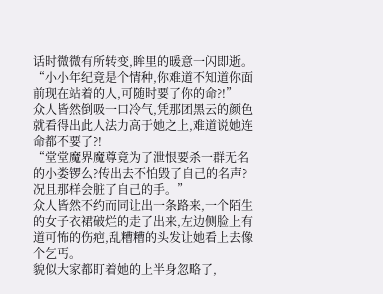话时微微有所转变,眸里的暖意一闪即逝。
“小小年纪竟是个情种,你难道不知道你面前现在站着的人,可随时要了你的命?!”
众人皆然倒吸一口冷气,凭那团黑云的颜色就看得出此人法力高于她之上,难道说她连命都不要了?!
“堂堂魔界魔尊竟为了泄恨要杀一群无名的小娄锣么?传出去不怕毁了自己的名声?况且那样会脏了自己的手。”
众人皆然不约而同让出一条路来,一个陌生的女子衣裙破烂的走了出来,左边侧脸上有道可怖的伤疤,乱糟糟的头发让她看上去像个乞丐。
貌似大家都盯着她的上半身忽略了,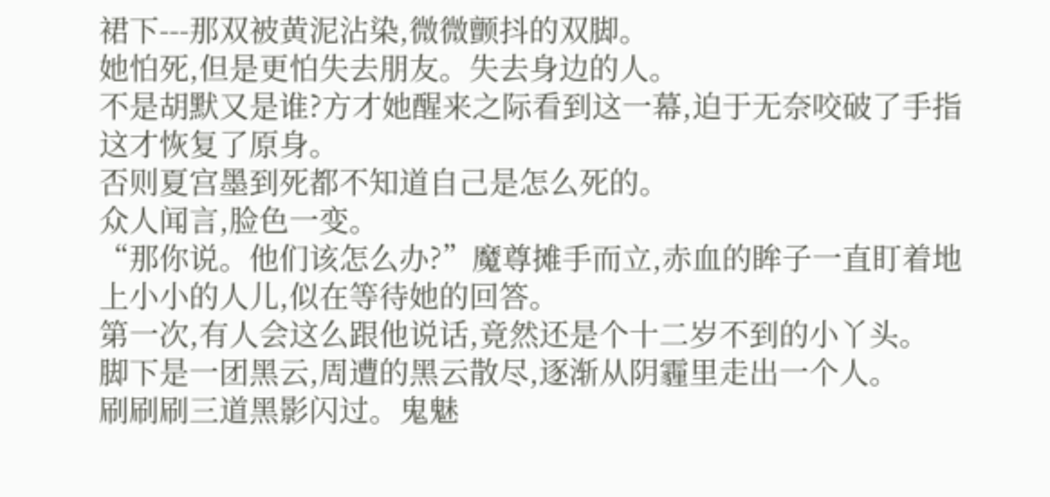裙下---那双被黄泥沾染,微微颤抖的双脚。
她怕死,但是更怕失去朋友。失去身边的人。
不是胡默又是谁?方才她醒来之际看到这一幕,迫于无奈咬破了手指这才恢复了原身。
否则夏宫墨到死都不知道自己是怎么死的。
众人闻言,脸色一变。
“那你说。他们该怎么办?”魔尊摊手而立,赤血的眸子一直盯着地上小小的人儿,似在等待她的回答。
第一次,有人会这么跟他说话,竟然还是个十二岁不到的小丫头。
脚下是一团黑云,周遭的黑云散尽,逐渐从阴霾里走出一个人。
刷刷刷三道黑影闪过。鬼魅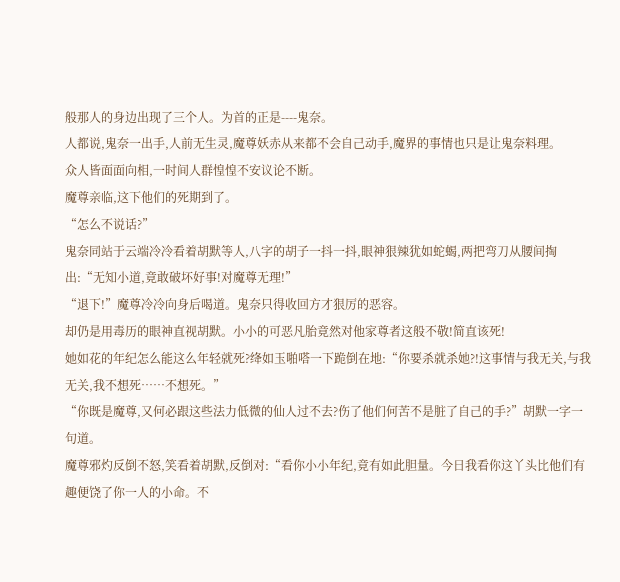般那人的身边出现了三个人。为首的正是----鬼奈。
人都说,鬼奈一出手,人前无生灵,魔尊妖赤从来都不会自己动手,魔界的事情也只是让鬼奈料理。
众人皆面面向相,一时间人群惶惶不安议论不断。
魔尊亲临,这下他们的死期到了。
“怎么不说话?”
鬼奈同站于云端冷冷看着胡默等人,八字的胡子一抖一抖,眼神狠辣犹如蛇蝎,两把弯刀从腰间掏出:“无知小道,竟敢破坏好事!对魔尊无理!”
“退下!”魔尊冷冷向身后喝道。鬼奈只得收回方才狠厉的恶容。
却仍是用毒历的眼神直视胡默。小小的可恶凡胎竟然对他家尊者这般不敬!简直该死!
她如花的年纪怎么能这么年轻就死?绛如玉啪嗒一下跪倒在地:“你要杀就杀她?!这事情与我无关,与我无关,我不想死……不想死。”
“你既是魔尊,又何必跟这些法力低微的仙人过不去?伤了他们何苦不是脏了自己的手?”胡默一字一句道。
魔尊邪灼反倒不怒,笑看着胡默,反倒对:“看你小小年纪,竟有如此胆量。今日我看你这丫头比他们有趣便饶了你一人的小命。不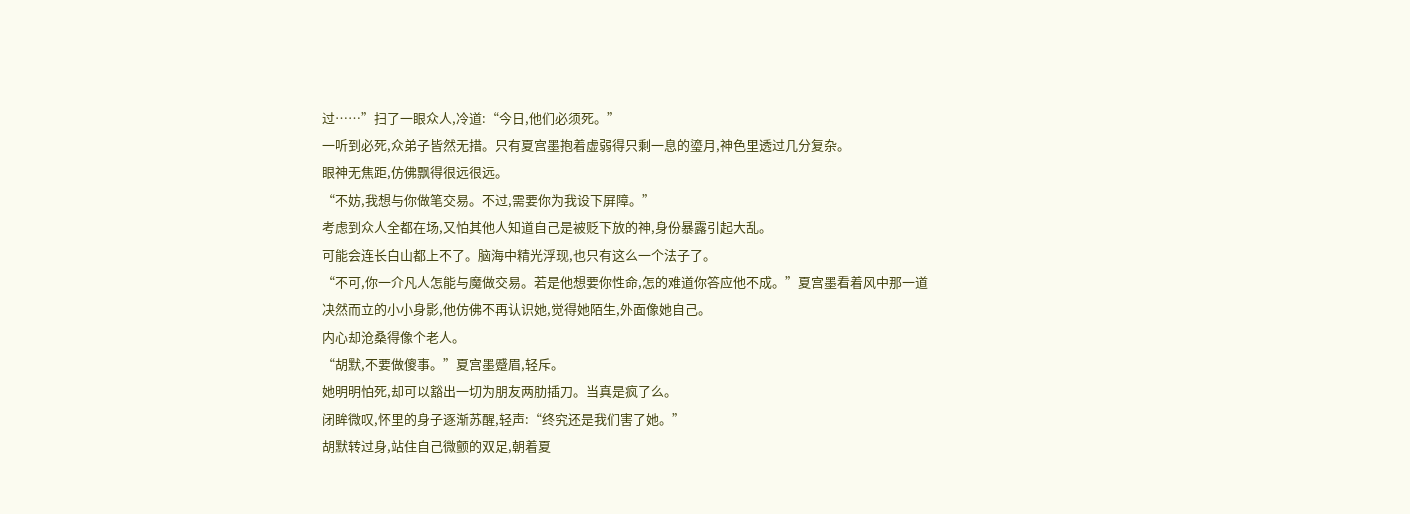过……”扫了一眼众人,冷道:“今日,他们必须死。”
一听到必死,众弟子皆然无措。只有夏宫墨抱着虚弱得只剩一息的瑬月,神色里透过几分复杂。
眼神无焦距,仿佛飘得很远很远。
“不妨,我想与你做笔交易。不过,需要你为我设下屏障。”
考虑到众人全都在场,又怕其他人知道自己是被贬下放的神,身份暴露引起大乱。
可能会连长白山都上不了。脑海中精光浮现,也只有这么一个法子了。
“不可,你一介凡人怎能与魔做交易。若是他想要你性命,怎的难道你答应他不成。”夏宫墨看着风中那一道决然而立的小小身影,他仿佛不再认识她,觉得她陌生,外面像她自己。
内心却沧桑得像个老人。
“胡默,不要做傻事。”夏宫墨蹙眉,轻斥。
她明明怕死,却可以豁出一切为朋友两肋插刀。当真是疯了么。
闭眸微叹,怀里的身子逐渐苏醒,轻声:“终究还是我们害了她。”
胡默转过身,站住自己微颤的双足,朝着夏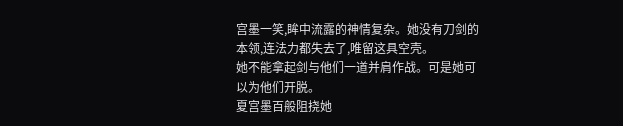宫墨一笑,眸中流露的神情复杂。她没有刀剑的本领,连法力都失去了,唯留这具空壳。
她不能拿起剑与他们一道并肩作战。可是她可以为他们开脱。
夏宫墨百般阻挠她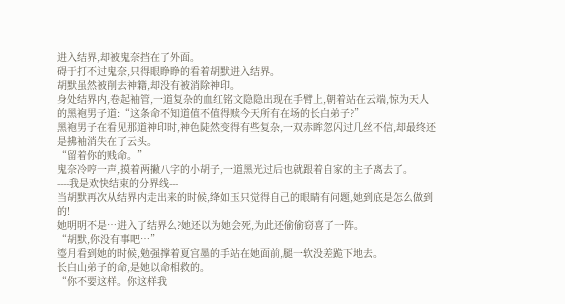进入结界,却被鬼奈挡在了外面。
碍于打不过鬼奈,只得眼睁睁的看着胡默进入结界。
胡默虽然被削去神籍,却没有被消除神印。
身处结界内,卷起袖管,一道复杂的血红铭文隐隐出现在手臂上,朝着站在云端,惊为天人的黑袍男子道:“这条命不知道值不值得赎今天所有在场的长白弟子?”
黑袍男子在看见那道神印时,神色陡然变得有些复杂,一双赤眸忽闪过几丝不信,却最终还是拂袖消失在了云头。
“留着你的贱命。”
鬼奈冷哼一声,摸着两撇八字的小胡子,一道黑光过后也就跟着自家的主子离去了。
----我是欢快结束的分界线---
当胡默再次从结界内走出来的时候,绛如玉只觉得自己的眼睛有问题,她到底是怎么做到的!
她明明不是…进入了结界么?她还以为她会死,为此还偷偷窃喜了一阵。
“胡默,你没有事吧…”
瑬月看到她的时候,勉强撑着夏宫墨的手站在她面前,腿一软没差跪下地去。
长白山弟子的命,是她以命相救的。
“你不要这样。你这样我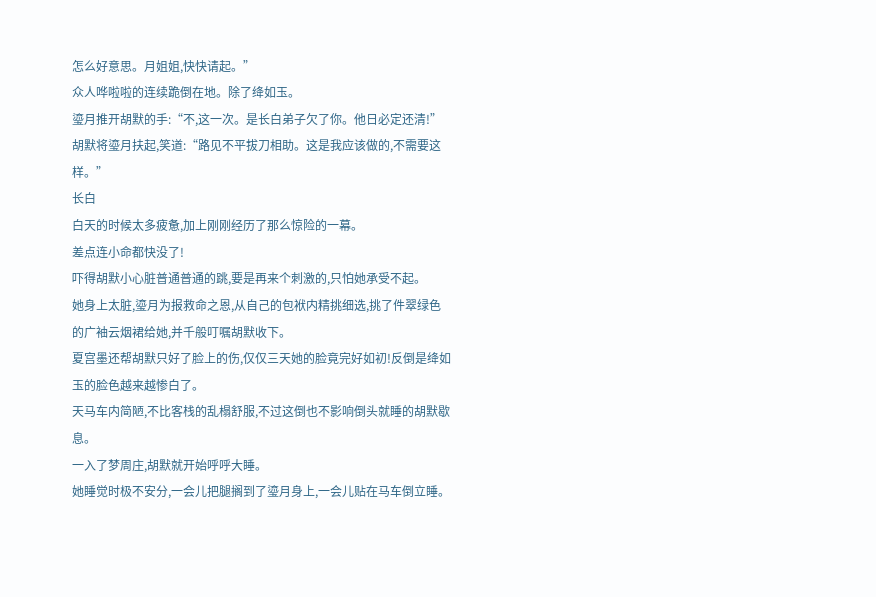怎么好意思。月姐姐,快快请起。”
众人哗啦啦的连续跪倒在地。除了绛如玉。
瑬月推开胡默的手:“不,这一次。是长白弟子欠了你。他日必定还清!”
胡默将瑬月扶起,笑道:“路见不平拔刀相助。这是我应该做的,不需要这样。”
长白
白天的时候太多疲惫,加上刚刚经历了那么惊险的一幕。
差点连小命都快没了!
吓得胡默小心脏普通普通的跳,要是再来个刺激的,只怕她承受不起。
她身上太脏,瑬月为报救命之恩,从自己的包袱内精挑细选,挑了件翠绿色的广袖云烟裙给她,并千般叮嘱胡默收下。
夏宫墨还帮胡默只好了脸上的伤,仅仅三天她的脸竟完好如初!反倒是绛如玉的脸色越来越惨白了。
天马车内简陋,不比客栈的乱榻舒服,不过这倒也不影响倒头就睡的胡默歇息。
一入了梦周庄,胡默就开始呼呼大睡。
她睡觉时极不安分,一会儿把腿搁到了瑬月身上,一会儿贴在马车倒立睡。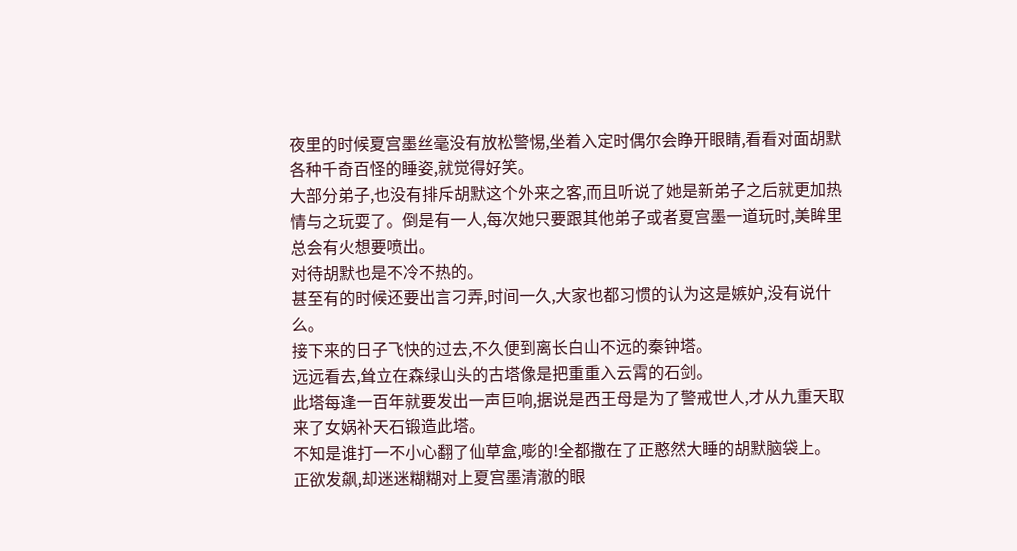夜里的时候夏宫墨丝毫没有放松警惕,坐着入定时偶尔会睁开眼睛,看看对面胡默各种千奇百怪的睡姿,就觉得好笑。
大部分弟子,也没有排斥胡默这个外来之客,而且听说了她是新弟子之后就更加热情与之玩耍了。倒是有一人,每次她只要跟其他弟子或者夏宫墨一道玩时,美眸里总会有火想要喷出。
对待胡默也是不冷不热的。
甚至有的时候还要出言刁弄,时间一久,大家也都习惯的认为这是嫉妒,没有说什么。
接下来的日子飞快的过去,不久便到离长白山不远的秦钟塔。
远远看去,耸立在森绿山头的古塔像是把重重入云霄的石剑。
此塔每逢一百年就要发出一声巨响,据说是西王母是为了警戒世人,才从九重天取来了女娲补天石锻造此塔。
不知是谁打一不小心翻了仙草盒,嘭的!全都撒在了正憨然大睡的胡默脑袋上。
正欲发飙,却迷迷糊糊对上夏宫墨清澈的眼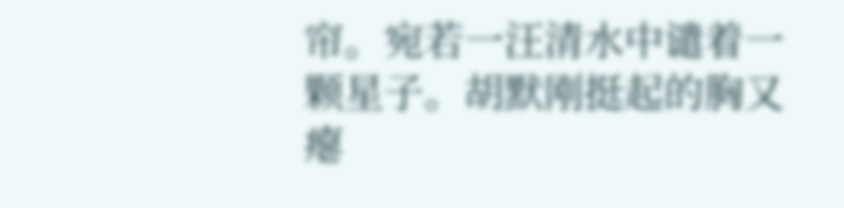帘。宛若一汪清水中谴着一颗星子。胡默刚挺起的胸又瘪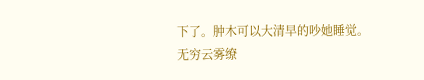下了。肿木可以大清早的吵她睡觉。
无穷云雾缭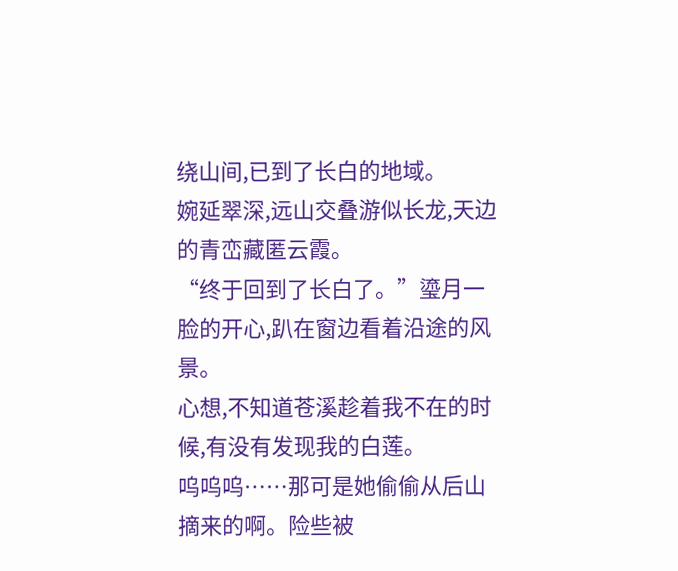绕山间,已到了长白的地域。
婉延翠深,远山交叠游似长龙,天边的青峦藏匿云霞。
“终于回到了长白了。”瑬月一脸的开心,趴在窗边看着沿途的风景。
心想,不知道苍溪趁着我不在的时候,有没有发现我的白莲。
呜呜呜……那可是她偷偷从后山摘来的啊。险些被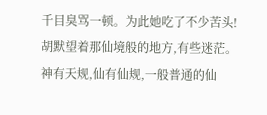千目臭骂一顿。为此她吃了不少苦头!
胡默望着那仙境般的地方,有些迷茫。
神有天规,仙有仙规,一般普通的仙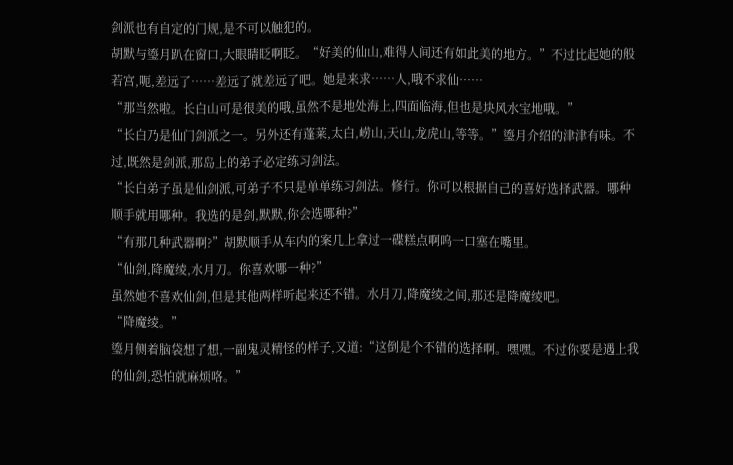剑派也有自定的门规,是不可以触犯的。
胡默与瑬月趴在窗口,大眼睛眨啊眨。“好美的仙山,难得人间还有如此美的地方。”不过比起她的般若宫,呃,差远了……差远了就差远了吧。她是来求……人,哦不求仙……
“那当然啦。长白山可是很美的哦,虽然不是地处海上,四面临海,但也是块风水宝地哦。”
“长白乃是仙门剑派之一。另外还有蓬莱,太白,崂山,天山,龙虎山,等等。”瑬月介绍的津津有味。不过,既然是剑派,那岛上的弟子必定练习剑法。
“长白弟子虽是仙剑派,可弟子不只是单单练习剑法。修行。你可以根据自己的喜好选择武器。哪种顺手就用哪种。我选的是剑,默默,你会选哪种?”
“有那几种武器啊?”胡默顺手从车内的案几上拿过一碟糕点啊呜一口塞在嘴里。
“仙剑,降魔绫,水月刀。你喜欢哪一种?”
虽然她不喜欢仙剑,但是其他两样听起来还不错。水月刀,降魔绫之间,那还是降魔绫吧。
“降魔绫。”
瑬月侧着脑袋想了想,一副鬼灵精怪的样子,又道:“这倒是个不错的选择啊。嘿嘿。不过你要是遇上我的仙剑,恐怕就麻烦咯。”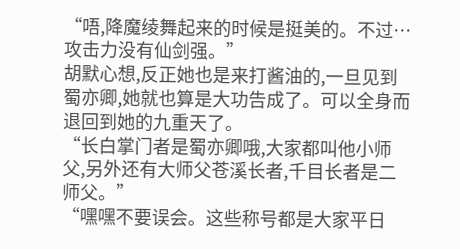“唔,降魔绫舞起来的时候是挺美的。不过…攻击力没有仙剑强。”
胡默心想,反正她也是来打酱油的,一旦见到蜀亦卿,她就也算是大功告成了。可以全身而退回到她的九重天了。
“长白掌门者是蜀亦卿哦,大家都叫他小师父,另外还有大师父苍溪长者,千目长者是二师父。”
“嘿嘿不要误会。这些称号都是大家平日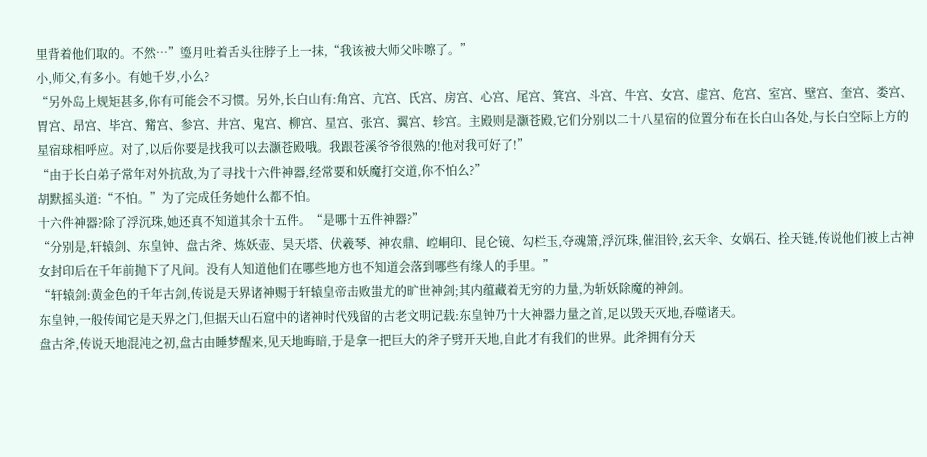里背着他们取的。不然…”瑬月吐着舌头往脖子上一抹,“我该被大师父咔嚓了。”
小,师父,有多小。有她千岁,小么?
“另外岛上规矩甚多,你有可能会不习惯。另外,长白山有:角宫、亢宫、氏宫、房宫、心宫、尾宫、箕宫、斗宫、牛宫、女宫、虚宫、危宫、室宫、壁宫、奎宫、娄宫、胃宫、昂宫、毕宫、觜宫、参宫、井宫、鬼宫、柳宫、星宫、张宫、翼宫、轸宫。主殿则是灏苍殿,它们分别以二十八星宿的位置分布在长白山各处,与长白空际上方的星宿球相呼应。对了,以后你要是找我可以去灏苍殿哦。我跟苍溪爷爷很熟的!他对我可好了!”
“由于长白弟子常年对外抗敌,为了寻找十六件神器,经常要和妖魔打交道,你不怕么?”
胡默摇头道:“不怕。”为了完成任务她什么都不怕。
十六件神器?除了浮沉珠,她还真不知道其余十五件。“是哪十五件神器?”
“分别是,轩辕剑、东皇钟、盘古斧、炼妖壶、昊天塔、伏羲琴、神农鼎、崆峒印、昆仑镜、勾栏玉,夺魂箫,浮沉珠,催泪铃,玄天伞、女娲石、拴天链,传说他们被上古神女封印后在千年前抛下了凡间。没有人知道他们在哪些地方也不知道会落到哪些有缘人的手里。”
“轩辕剑:黄金色的千年古剑,传说是天界诸神赐于轩辕皇帝击败蚩尤的旷世神剑;其内蕴藏着无穷的力量,为斩妖除魔的神剑。
东皇钟,一般传闻它是天界之门,但据天山石窟中的诸神时代残留的古老文明记载:东皇钟乃十大神器力量之首,足以毁天灭地,吞噬诸天。
盘古斧,传说天地混沌之初,盘古由睡梦醒来,见天地晦暗,于是拿一把巨大的斧子劈开天地,自此才有我们的世界。此斧拥有分天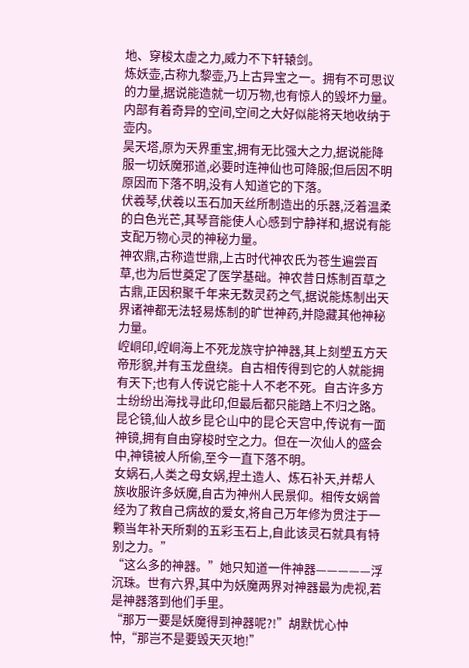地、穿梭太虚之力,威力不下轩辕剑。
炼妖壶,古称九黎壶,乃上古异宝之一。拥有不可思议的力量,据说能造就一切万物,也有惊人的毁坏力量。内部有着奇异的空间,空间之大好似能将天地收纳于壶内。
昊天塔,原为天界重宝,拥有无比强大之力,据说能降服一切妖魔邪道,必要时连神仙也可降服;但后因不明原因而下落不明,没有人知道它的下落。
伏羲琴,伏羲以玉石加天丝所制造出的乐器,泛着温柔的白色光芒,其琴音能使人心感到宁静祥和,据说有能支配万物心灵的神秘力量。
神农鼎,古称造世鼎,上古时代神农氏为苍生遍尝百草,也为后世奠定了医学基础。神农昔日炼制百草之古鼎,正因积聚千年来无数灵药之气,据说能炼制出天界诸神都无法轻易炼制的旷世神药,并隐藏其他神秘力量。
崆峒印,崆峒海上不死龙族守护神器,其上刻塑五方天帝形貌,并有玉龙盘绕。自古相传得到它的人就能拥有天下;也有人传说它能十人不老不死。自古许多方士纷纷出海找寻此印,但最后都只能踏上不归之路。
昆仑镜,仙人故乡昆仑山中的昆仑天宫中,传说有一面神镜,拥有自由穿梭时空之力。但在一次仙人的盛会中,神镜被人所偷,至今一直下落不明。
女娲石,人类之母女娲,捏土造人、炼石补天,并帮人族收服许多妖魔,自古为神州人民景仰。相传女娲曾经为了救自己病故的爱女,将自己万年修为贯注于一颗当年补天所剩的五彩玉石上,自此该灵石就具有特别之力。”
“这么多的神器。”她只知道一件神器—————浮沉珠。世有六界,其中为妖魔两界对神器最为虎视,若是神器落到他们手里。
“那万一要是妖魔得到神器呢?!”胡默忧心忡忡,“那岂不是要毁天灭地!”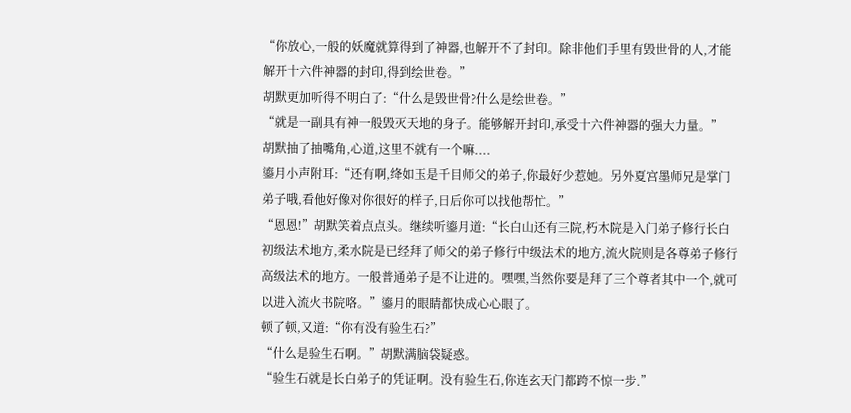“你放心,一般的妖魔就算得到了神器,也解开不了封印。除非他们手里有毁世骨的人,才能解开十六件神器的封印,得到绘世卷。”
胡默更加听得不明白了:“什么是毁世骨?什么是绘世卷。”
“就是一副具有神一般毁灭天地的身子。能够解开封印,承受十六件神器的强大力量。”
胡默抽了抽嘴角,心道,这里不就有一个嘛....
鎏月小声附耳:“还有啊,绛如玉是千目师父的弟子,你最好少惹她。另外夏宫墨师兄是掌门弟子哦,看他好像对你很好的样子,日后你可以找他帮忙。”
“恩恩!”胡默笑着点点头。继续听鎏月道:“长白山还有三院,朽木院是入门弟子修行长白初级法术地方,柔水院是已经拜了师父的弟子修行中级法术的地方,流火院则是各尊弟子修行高级法术的地方。一般普通弟子是不让进的。嘿嘿,当然你要是拜了三个尊者其中一个,就可以进入流火书院咯。”鎏月的眼睛都快成心心眼了。
顿了顿,又道:“你有没有验生石?”
“什么是验生石啊。”胡默满脑袋疑惑。
“验生石就是长白弟子的凭证啊。没有验生石,你连玄天门都跨不惊一步.”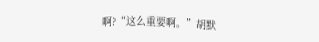啊?“这么重要啊。”胡默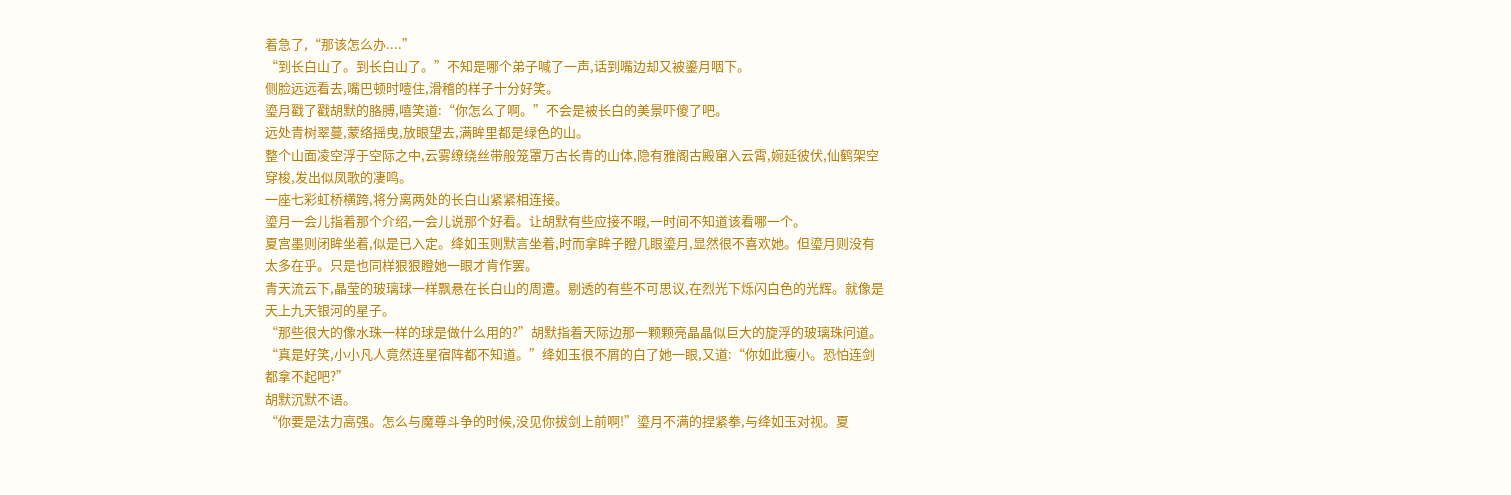着急了,“那该怎么办....”
“到长白山了。到长白山了。”不知是哪个弟子喊了一声,话到嘴边却又被鎏月咽下。
侧脸远远看去,嘴巴顿时噎住,滑稽的样子十分好笑。
瑬月戳了戳胡默的胳膊,嘻笑道:“你怎么了啊。”不会是被长白的美景吓傻了吧。
远处青树翠蔓,蒙络摇曳,放眼望去,满眸里都是绿色的山。
整个山面凌空浮于空际之中,云雾缭绕丝带般笼罩万古长青的山体,隐有雅阁古殿窜入云霄,婉延彼伏,仙鹤架空穿梭,发出似凤歌的凄鸣。
一座七彩虹桥横跨,将分离两处的长白山紧紧相连接。
瑬月一会儿指着那个介绍,一会儿说那个好看。让胡默有些应接不暇,一时间不知道该看哪一个。
夏宫墨则闭眸坐着,似是已入定。绛如玉则默言坐着,时而拿眸子瞪几眼瑬月,显然很不喜欢她。但瑬月则没有太多在乎。只是也同样狠狠瞪她一眼才肯作罢。
青天流云下,晶莹的玻璃球一样飘悬在长白山的周遭。剔透的有些不可思议,在烈光下烁闪白色的光辉。就像是天上九天银河的星子。
“那些很大的像水珠一样的球是做什么用的?”胡默指着天际边那一颗颗亮晶晶似巨大的旋浮的玻璃珠问道。
“真是好笑,小小凡人竟然连星宿阵都不知道。”绛如玉很不屑的白了她一眼,又道:“你如此瘦小。恐怕连剑都拿不起吧?”
胡默沉默不语。
“你要是法力高强。怎么与魔尊斗争的时候,没见你拔剑上前啊!”瑬月不满的捏紧拳,与绛如玉对视。夏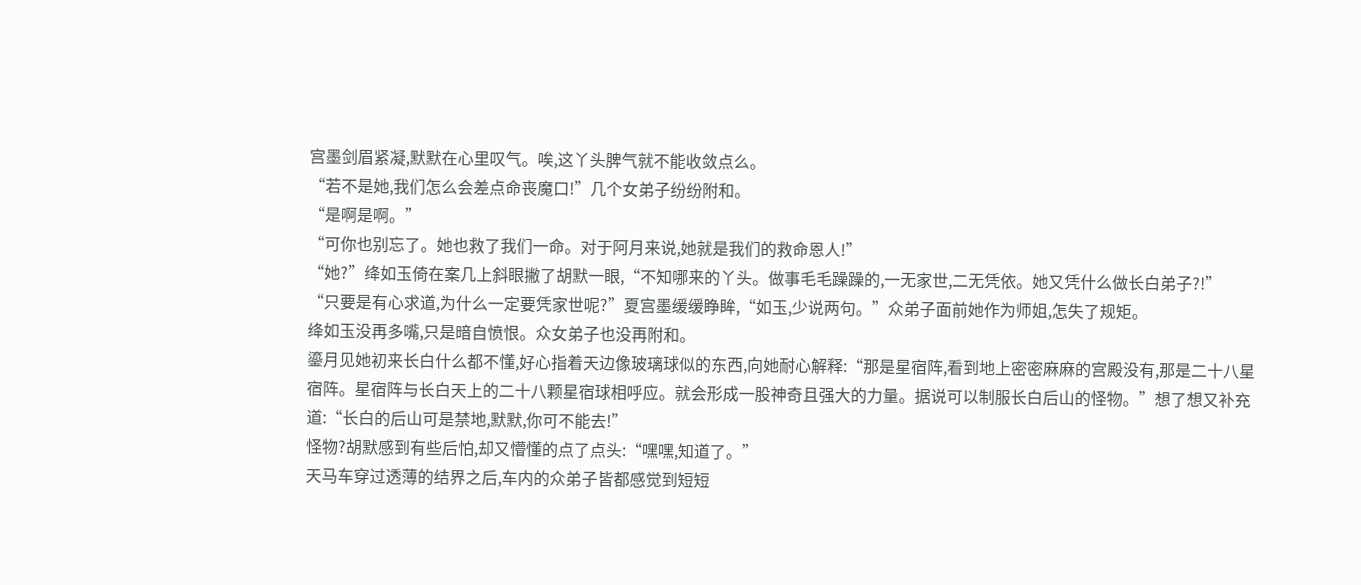宫墨剑眉紧凝,默默在心里叹气。唉,这丫头脾气就不能收敛点么。
“若不是她,我们怎么会差点命丧魔口!”几个女弟子纷纷附和。
“是啊是啊。”
“可你也别忘了。她也救了我们一命。对于阿月来说,她就是我们的救命恩人!”
“她?”绛如玉倚在案几上斜眼撇了胡默一眼,“不知哪来的丫头。做事毛毛躁躁的,一无家世,二无凭依。她又凭什么做长白弟子?!”
“只要是有心求道,为什么一定要凭家世呢?”夏宫墨缓缓睁眸,“如玉,少说两句。”众弟子面前她作为师姐,怎失了规矩。
绛如玉没再多嘴,只是暗自愤恨。众女弟子也没再附和。
鎏月见她初来长白什么都不懂,好心指着天边像玻璃球似的东西,向她耐心解释:“那是星宿阵,看到地上密密麻麻的宫殿没有,那是二十八星宿阵。星宿阵与长白天上的二十八颗星宿球相呼应。就会形成一股神奇且强大的力量。据说可以制服长白后山的怪物。”想了想又补充道:“长白的后山可是禁地,默默,你可不能去!”
怪物?胡默感到有些后怕,却又懵懂的点了点头:“嘿嘿,知道了。”
天马车穿过透薄的结界之后,车内的众弟子皆都感觉到短短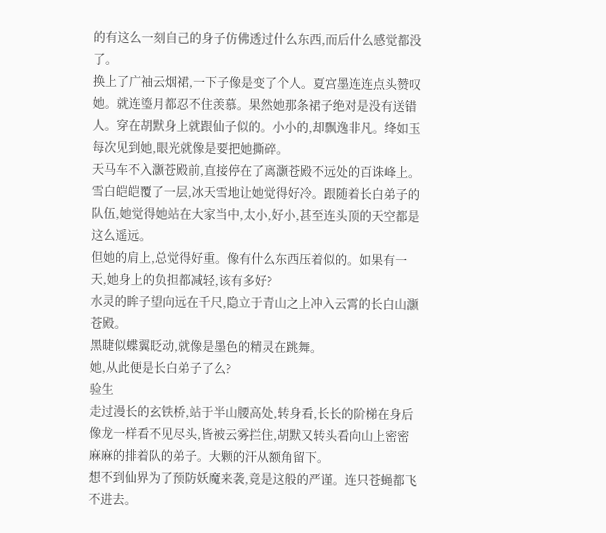的有这么一刻自己的身子仿佛透过什么东西,而后什么感觉都没了。
换上了广袖云烟裙,一下子像是变了个人。夏宫墨连连点头赞叹她。就连瑬月都忍不住羡慕。果然她那条裙子绝对是没有送错人。穿在胡默身上就跟仙子似的。小小的,却飘逸非凡。绛如玉每次见到她,眼光就像是要把她撕碎。
天马车不入灏苍殿前,直接停在了离灏苍殿不远处的百诛峰上。雪白皑皑覆了一层,冰天雪地让她觉得好冷。跟随着长白弟子的队伍,她觉得她站在大家当中,太小,好小,甚至连头顶的天空都是这么遥远。
但她的肩上,总觉得好重。像有什么东西压着似的。如果有一天,她身上的负担都减轻,该有多好?
水灵的眸子望向远在千尺,隐立于青山之上冲入云霄的长白山灏苍殿。
黑睫似蝶翼眨动,就像是墨色的精灵在跳舞。
她,从此便是长白弟子了么?
验生
走过漫长的玄铁桥,站于半山腰高处,转身看,长长的阶梯在身后像龙一样看不见尽头,皆被云雾拦住,胡默又转头看向山上密密麻麻的排着队的弟子。大颗的汗从额角留下。
想不到仙界为了预防妖魔来袭,竟是这般的严谨。连只苍蝇都飞不进去。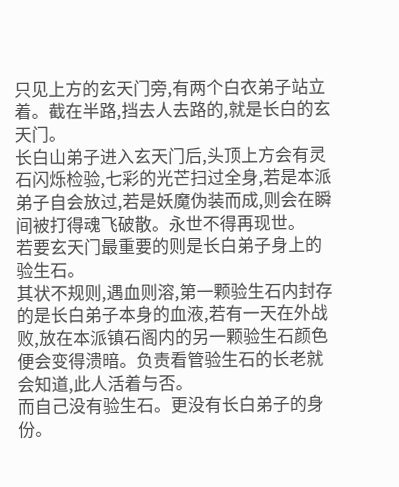只见上方的玄天门旁,有两个白衣弟子站立着。截在半路,挡去人去路的,就是长白的玄天门。
长白山弟子进入玄天门后,头顶上方会有灵石闪烁检验,七彩的光芒扫过全身,若是本派弟子自会放过,若是妖魔伪装而成,则会在瞬间被打得魂飞破散。永世不得再现世。
若要玄天门最重要的则是长白弟子身上的验生石。
其状不规则,遇血则溶,第一颗验生石内封存的是长白弟子本身的血液,若有一天在外战败,放在本派镇石阁内的另一颗验生石颜色便会变得溃暗。负责看管验生石的长老就会知道,此人活着与否。
而自己没有验生石。更没有长白弟子的身份。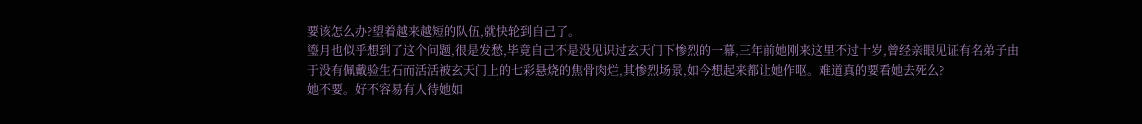要该怎么办?望着越来越短的队伍,就快轮到自己了。
瑬月也似乎想到了这个问题,很是发愁,毕竟自己不是没见识过玄天门下惨烈的一幕,三年前她刚来这里不过十岁,曾经亲眼见证有名弟子由于没有佩戴验生石而活活被玄天门上的七彩悬烧的焦骨肉烂,其惨烈场景,如今想起来都让她作呕。难道真的要看她去死么?
她不要。好不容易有人待她如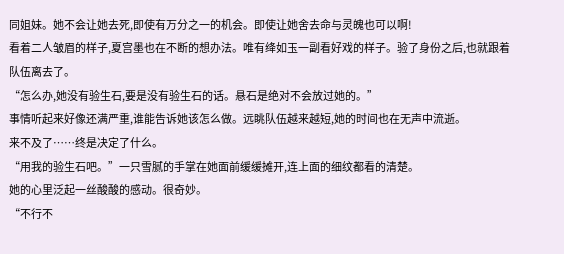同姐妹。她不会让她去死,即使有万分之一的机会。即使让她舍去命与灵魄也可以啊!
看着二人皱眉的样子,夏宫墨也在不断的想办法。唯有绛如玉一副看好戏的样子。验了身份之后,也就跟着队伍离去了。
“怎么办,她没有验生石,要是没有验生石的话。悬石是绝对不会放过她的。”
事情听起来好像还满严重,谁能告诉她该怎么做。远眺队伍越来越短,她的时间也在无声中流逝。
来不及了……终是决定了什么。
“用我的验生石吧。”一只雪腻的手掌在她面前缓缓摊开,连上面的细纹都看的清楚。
她的心里泛起一丝酸酸的感动。很奇妙。
“不行不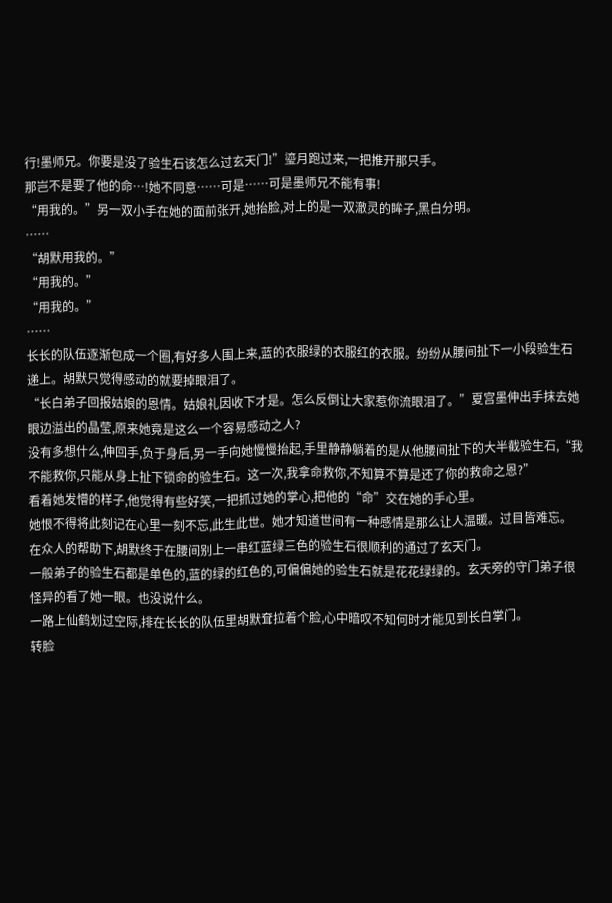行!墨师兄。你要是没了验生石该怎么过玄天门!”瑬月跑过来,一把推开那只手。
那岂不是要了他的命…!她不同意……可是……可是墨师兄不能有事!
“用我的。”另一双小手在她的面前张开,她抬脸,对上的是一双澈灵的眸子,黑白分明。
……
“胡默用我的。”
“用我的。”
“用我的。”
……
长长的队伍逐渐包成一个圈,有好多人围上来,蓝的衣服绿的衣服红的衣服。纷纷从腰间扯下一小段验生石递上。胡默只觉得感动的就要掉眼泪了。
“长白弟子回报姑娘的恩情。姑娘礼因收下才是。怎么反倒让大家惹你流眼泪了。”夏宫墨伸出手抹去她眼边溢出的晶莹,原来她竟是这么一个容易感动之人?
没有多想什么,伸回手,负于身后,另一手向她慢慢抬起,手里静静躺着的是从他腰间扯下的大半截验生石,“我不能救你,只能从身上扯下锁命的验生石。这一次,我拿命救你,不知算不算是还了你的救命之恩?”
看着她发懵的样子,他觉得有些好笑,一把抓过她的掌心,把他的“命”交在她的手心里。
她恨不得将此刻记在心里一刻不忘,此生此世。她才知道世间有一种感情是那么让人温暖。过目皆难忘。
在众人的帮助下,胡默终于在腰间别上一串红蓝绿三色的验生石很顺利的通过了玄天门。
一般弟子的验生石都是单色的,蓝的绿的红色的,可偏偏她的验生石就是花花绿绿的。玄天旁的守门弟子很怪异的看了她一眼。也没说什么。
一路上仙鹤划过空际,排在长长的队伍里胡默耷拉着个脸,心中暗叹不知何时才能见到长白掌门。
转脸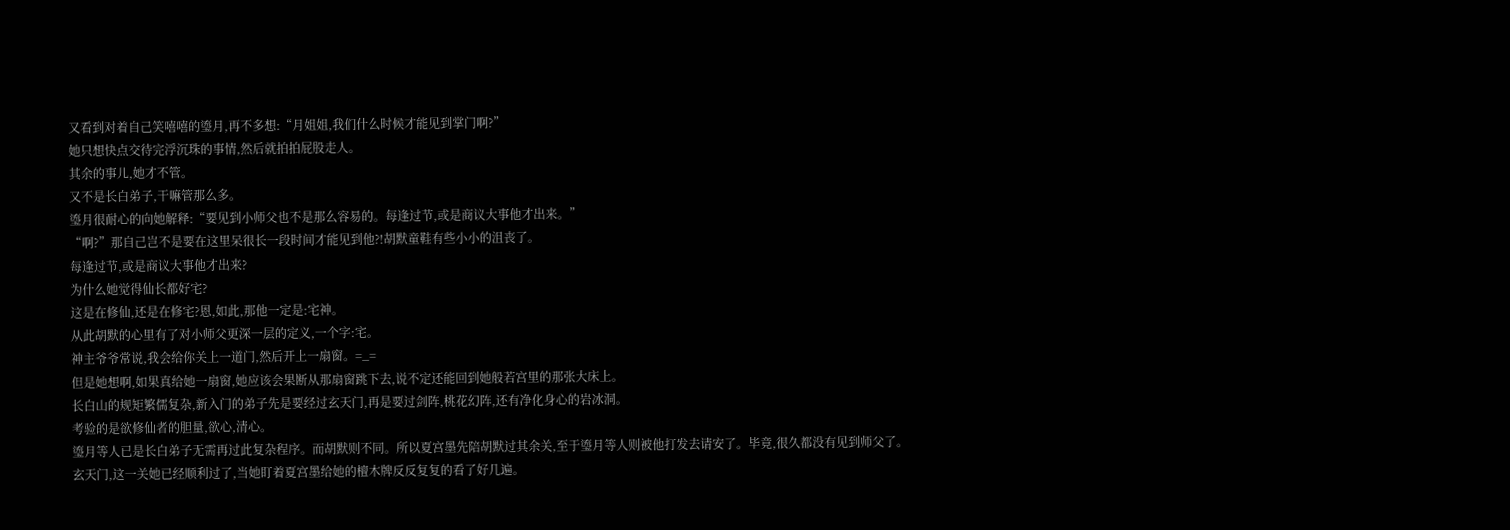又看到对着自己笑嘻嘻的瑬月,再不多想:“月姐姐,我们什么时候才能见到掌门啊?”
她只想快点交待完浮沉珠的事情,然后就拍拍屁股走人。
其余的事儿,她才不管。
又不是长白弟子,干嘛管那么多。
瑬月很耐心的向她解释:“要见到小师父也不是那么容易的。每逢过节,或是商议大事他才出来。”
“啊?”那自己岂不是要在这里呆很长一段时间才能见到他?!胡默童鞋有些小小的沮丧了。
每逢过节,或是商议大事他才出来?
为什么她觉得仙长都好宅?
这是在修仙,还是在修宅?恩,如此,那他一定是:宅神。
从此胡默的心里有了对小师父更深一层的定义,一个字:宅。
神主爷爷常说,我会给你关上一道门,然后开上一扇窗。=_=
但是她想啊,如果真给她一扇窗,她应该会果断从那扇窗跳下去,说不定还能回到她般若宫里的那张大床上。
长白山的规矩繁儒复杂,新入门的弟子先是要经过玄天门,再是要过剑阵,桃花幻阵,还有净化身心的岩冰洞。
考验的是欲修仙者的胆量,欲心,清心。
瑬月等人已是长白弟子无需再过此复杂程序。而胡默则不同。所以夏宫墨先陪胡默过其余关,至于瑬月等人则被他打发去请安了。毕竟,很久都没有见到师父了。
玄天门,这一关她已经顺利过了,当她盯着夏宫墨给她的檀木牌反反复复的看了好几遍。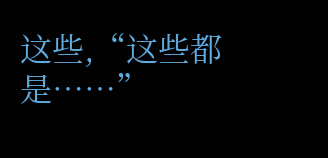这些,“这些都是……”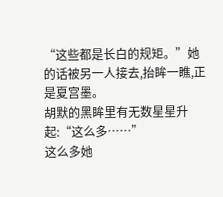“这些都是长白的规矩。”她的话被另一人接去,抬眸一瞧,正是夏宫墨。
胡默的黑眸里有无数星星升起:“这么多……”
这么多她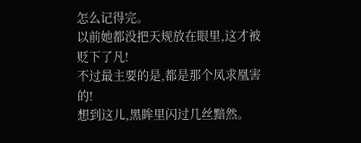怎么记得完。
以前她都没把天规放在眼里,这才被贬下了凡!
不过最主要的是,都是那个凤求凰害的!
想到这儿,黑眸里闪过几丝黯然。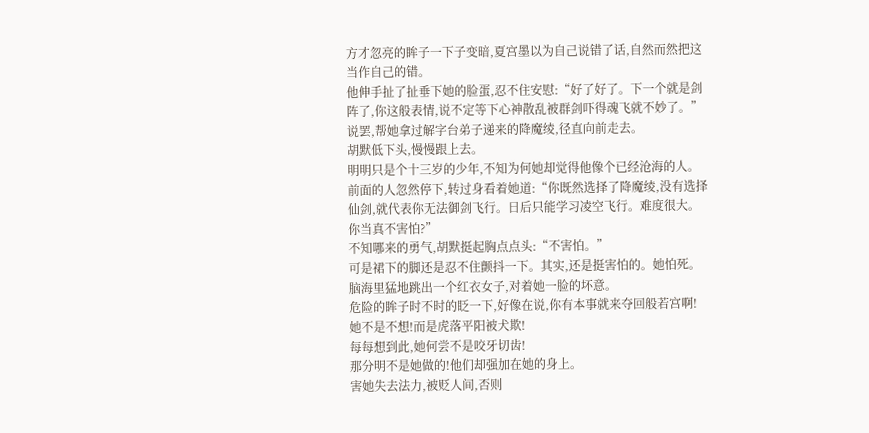方才忽亮的眸子一下子变暗,夏宫墨以为自己说错了话,自然而然把这当作自己的错。
他伸手扯了扯垂下她的脸蛋,忍不住安慰:“好了好了。下一个就是剑阵了,你这般表情,说不定等下心神散乱被群剑吓得魂飞就不妙了。”说罢,帮她拿过解字台弟子递来的降魔绫,径直向前走去。
胡默低下头,慢慢跟上去。
明明只是个十三岁的少年,不知为何她却觉得他像个已经沧海的人。
前面的人忽然停下,转过身看着她道:“你既然选择了降魔绫,没有选择仙剑,就代表你无法御剑飞行。日后只能学习凌空飞行。难度很大。你当真不害怕?”
不知哪来的勇气,胡默挺起胸点点头:“不害怕。”
可是裙下的脚还是忍不住颤抖一下。其实,还是挺害怕的。她怕死。
脑海里猛地跳出一个红衣女子,对着她一脸的坏意。
危险的眸子时不时的眨一下,好像在说,你有本事就来夺回般若宫啊!
她不是不想!而是虎落平阳被犬欺!
每每想到此,她何尝不是咬牙切齿!
那分明不是她做的!他们却强加在她的身上。
害她失去法力,被贬人间,否则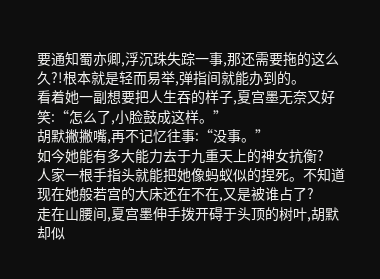要通知蜀亦卿,浮沉珠失踪一事,那还需要拖的这么久?!根本就是轻而易举,弹指间就能办到的。
看着她一副想要把人生吞的样子,夏宫墨无奈又好笑:“怎么了,小脸鼓成这样。”
胡默撇撇嘴,再不记忆往事:“没事。”
如今她能有多大能力去于九重天上的神女抗衡?
人家一根手指头就能把她像蚂蚁似的捏死。不知道现在她般若宫的大床还在不在,又是被谁占了?
走在山腰间,夏宫墨伸手拨开碍于头顶的树叶,胡默却似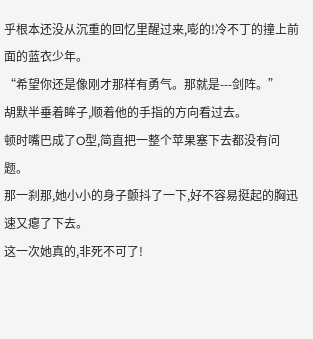乎根本还没从沉重的回忆里醒过来,嘭的!冷不丁的撞上前面的蓝衣少年。
“希望你还是像刚才那样有勇气。那就是---剑阵。”
胡默半垂着眸子,顺着他的手指的方向看过去。
顿时嘴巴成了O型,简直把一整个苹果塞下去都没有问题。
那一刹那,她小小的身子颤抖了一下,好不容易挺起的胸迅速又瘪了下去。
这一次她真的,非死不可了!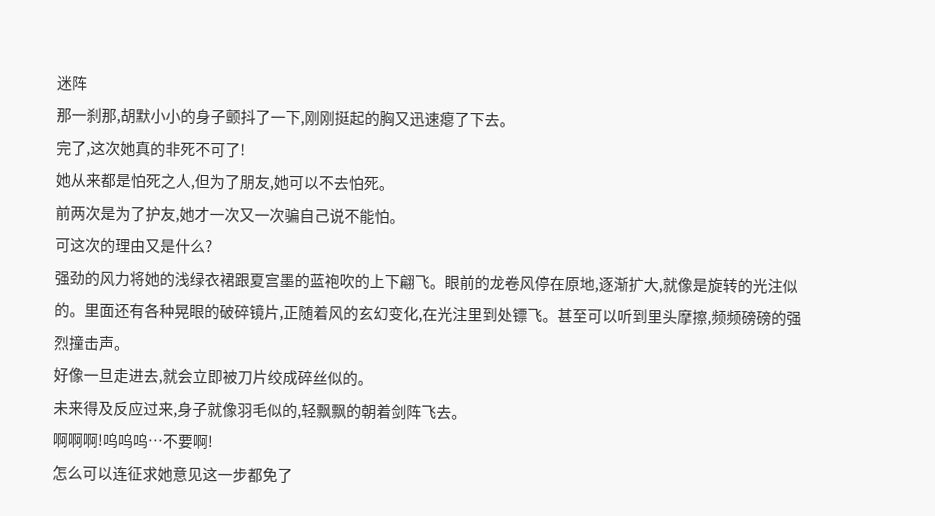迷阵
那一刹那,胡默小小的身子颤抖了一下,刚刚挺起的胸又迅速瘪了下去。
完了,这次她真的非死不可了!
她从来都是怕死之人,但为了朋友,她可以不去怕死。
前两次是为了护友,她才一次又一次骗自己说不能怕。
可这次的理由又是什么?
强劲的风力将她的浅绿衣裙跟夏宫墨的蓝袍吹的上下翩飞。眼前的龙卷风停在原地,逐渐扩大,就像是旋转的光注似的。里面还有各种晃眼的破碎镜片,正随着风的玄幻变化,在光注里到处镖飞。甚至可以听到里头摩擦,频频磅磅的强烈撞击声。
好像一旦走进去,就会立即被刀片绞成碎丝似的。
未来得及反应过来,身子就像羽毛似的,轻飘飘的朝着剑阵飞去。
啊啊啊!呜呜呜…不要啊!
怎么可以连征求她意见这一步都免了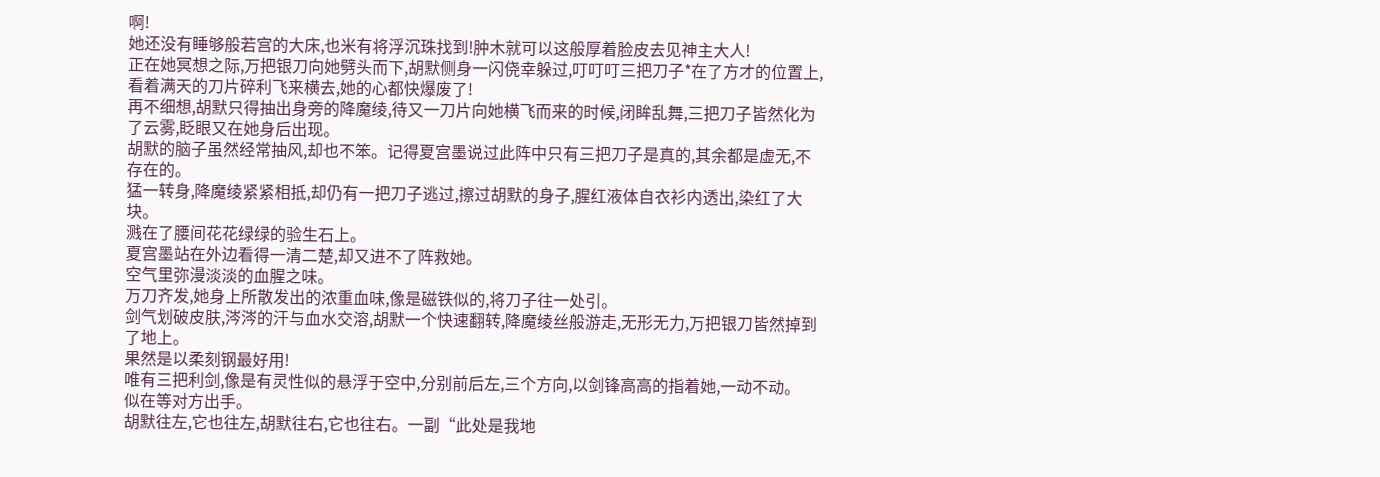啊!
她还没有睡够般若宫的大床,也米有将浮沉珠找到!肿木就可以这般厚着脸皮去见神主大人!
正在她冥想之际,万把银刀向她劈头而下,胡默侧身一闪侥幸躲过,叮叮叮三把刀子*在了方才的位置上,看着满天的刀片碎利飞来横去,她的心都快爆废了!
再不细想,胡默只得抽出身旁的降魔绫,待又一刀片向她横飞而来的时候,闭眸乱舞,三把刀子皆然化为了云雾,眨眼又在她身后出现。
胡默的脑子虽然经常抽风,却也不笨。记得夏宫墨说过此阵中只有三把刀子是真的,其余都是虚无,不存在的。
猛一转身,降魔绫紧紧相抵,却仍有一把刀子逃过,擦过胡默的身子,腥红液体自衣衫内透出,染红了大块。
溅在了腰间花花绿绿的验生石上。
夏宫墨站在外边看得一清二楚,却又进不了阵救她。
空气里弥漫淡淡的血腥之味。
万刀齐发,她身上所散发出的浓重血味,像是磁铁似的,将刀子往一处引。
剑气划破皮肤,涔涔的汗与血水交溶,胡默一个快速翻转,降魔绫丝般游走,无形无力,万把银刀皆然掉到了地上。
果然是以柔刻钢最好用!
唯有三把利剑,像是有灵性似的悬浮于空中,分别前后左,三个方向,以剑锋高高的指着她,一动不动。
似在等对方出手。
胡默往左,它也往左,胡默往右,它也往右。一副“此处是我地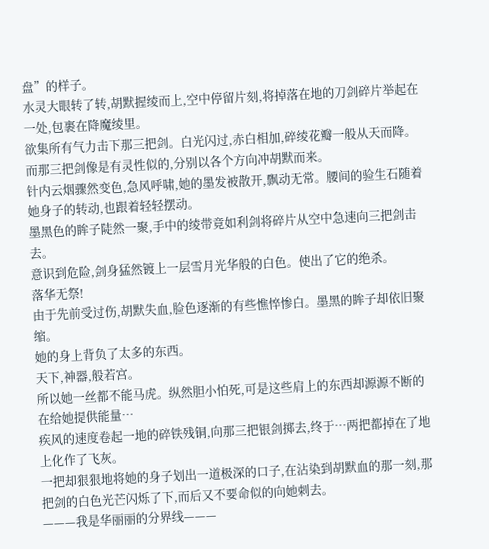盘”的样子。
水灵大眼转了转,胡默握绫而上,空中停留片刻,将掉落在地的刀剑碎片举起在一处,包裹在降魔绫里。
欲集所有气力击下那三把剑。白光闪过,赤白相加,碎绫花瓣一般从天而降。
而那三把剑像是有灵性似的,分别以各个方向冲胡默而来。
针内云烟骤然变色,急风呼啸,她的墨发被散开,飘动无常。腰间的验生石随着她身子的转动,也跟着轻轻摆动。
墨黑色的眸子陡然一聚,手中的绫带竟如利剑将碎片从空中急速向三把剑击去。
意识到危险,剑身猛然镀上一层雪月光华般的白色。使出了它的绝杀。
落华无祭!
由于先前受过伤,胡默失血,脸色逐渐的有些憔悴惨白。墨黑的眸子却依旧聚缩。
她的身上背负了太多的东西。
天下,神器,般若宫。
所以她一丝都不能马虎。纵然胆小怕死,可是这些肩上的东西却源源不断的在给她提供能量…
疾风的速度卷起一地的碎铁残铜,向那三把银剑掷去,终于…两把都掉在了地上化作了飞灰。
一把却狠狠地将她的身子划出一道极深的口子,在沾染到胡默血的那一刻,那把剑的白色光芒闪烁了下,而后又不要命似的向她刺去。
———我是华丽丽的分界线———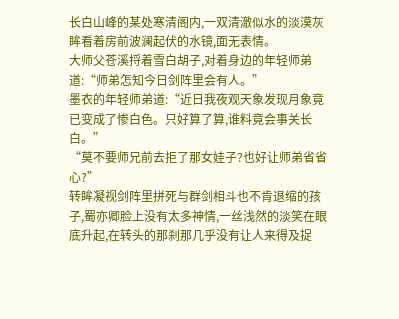长白山峰的某处寒清阁内,一双清澈似水的淡漠灰眸看着房前波澜起伏的水镜,面无表情。
大师父苍溪捋着雪白胡子,对着身边的年轻师弟道:“师弟怎知今日剑阵里会有人。”
墨衣的年轻师弟道:“近日我夜观天象发现月象竟已变成了惨白色。只好算了算,谁料竟会事关长白。”
“莫不要师兄前去拒了那女娃子?也好让师弟省省心?”
转眸凝视剑阵里拼死与群剑相斗也不肯退缩的孩子,蜀亦卿脸上没有太多神情,一丝浅然的淡笑在眼底升起,在转头的那刹那几乎没有让人来得及捉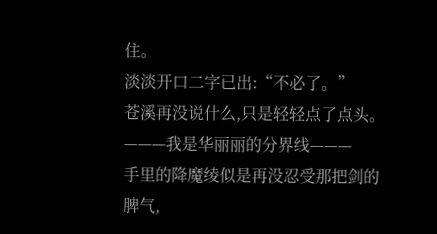住。
淡淡开口二字已出:“不必了。”
苍溪再没说什么,只是轻轻点了点头。
———我是华丽丽的分界线———
手里的降魔绫似是再没忍受那把剑的脾气,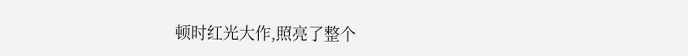顿时红光大作,照亮了整个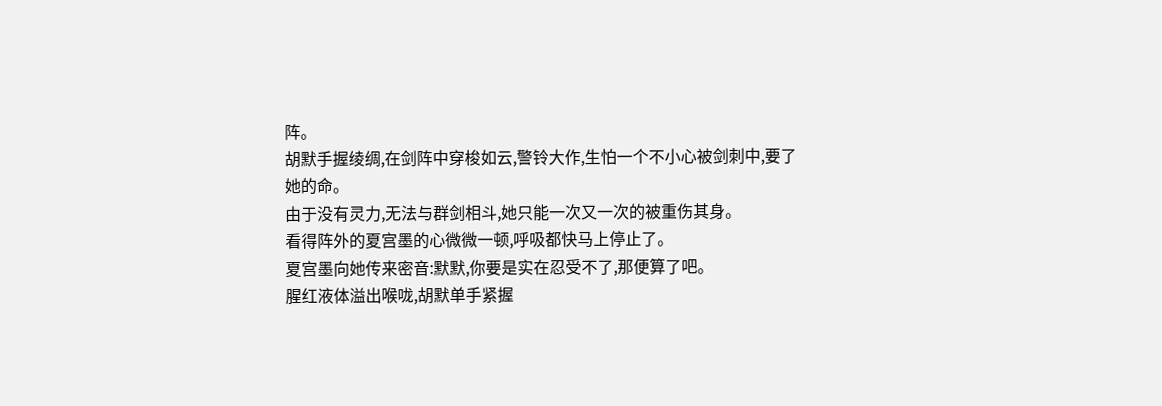阵。
胡默手握绫绸,在剑阵中穿梭如云,警铃大作,生怕一个不小心被剑刺中,要了她的命。
由于没有灵力,无法与群剑相斗,她只能一次又一次的被重伤其身。
看得阵外的夏宫墨的心微微一顿,呼吸都快马上停止了。
夏宫墨向她传来密音:默默,你要是实在忍受不了,那便算了吧。
腥红液体溢出喉咙,胡默单手紧握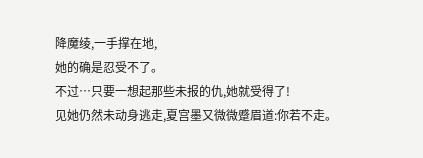降魔绫,一手撑在地,
她的确是忍受不了。
不过…只要一想起那些未报的仇,她就受得了!
见她仍然未动身逃走,夏宫墨又微微蹙眉道:你若不走。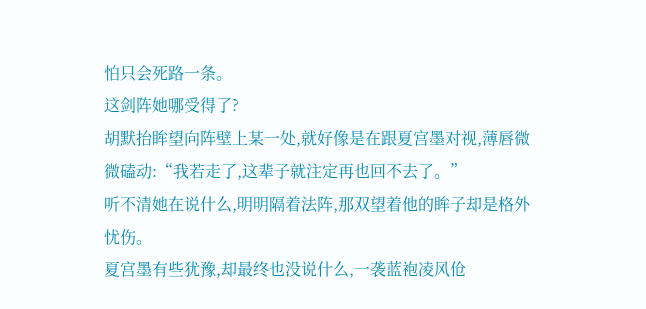怕只会死路一条。
这剑阵她哪受得了?
胡默抬眸望向阵壁上某一处,就好像是在跟夏宫墨对视,薄唇微微磕动:“我若走了,这辈子就注定再也回不去了。”
听不清她在说什么,明明隔着法阵,那双望着他的眸子却是格外忧伤。
夏宫墨有些犹豫,却最终也没说什么,一袭蓝袍凌风伧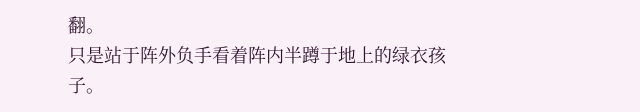翻。
只是站于阵外负手看着阵内半蹲于地上的绿衣孩子。